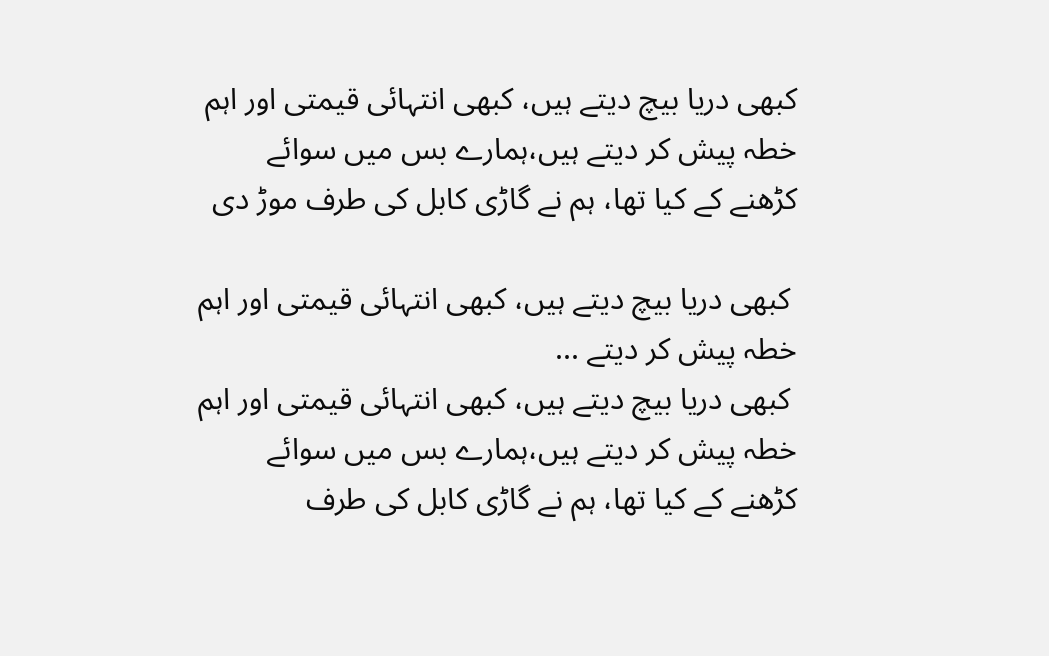کبھی دریا بیچ دیتے ہیں، کبھی انتہائی قیمتی اور اہم خطہ پیش کر دیتے ہیں،ہمارے بس میں سوائے کڑھنے کے کیا تھا، ہم نے گاڑی کابل کی طرف موڑ دی

 کبھی دریا بیچ دیتے ہیں، کبھی انتہائی قیمتی اور اہم خطہ پیش کر دیتے ...
 کبھی دریا بیچ دیتے ہیں، کبھی انتہائی قیمتی اور اہم خطہ پیش کر دیتے ہیں،ہمارے بس میں سوائے کڑھنے کے کیا تھا، ہم نے گاڑی کابل کی طرف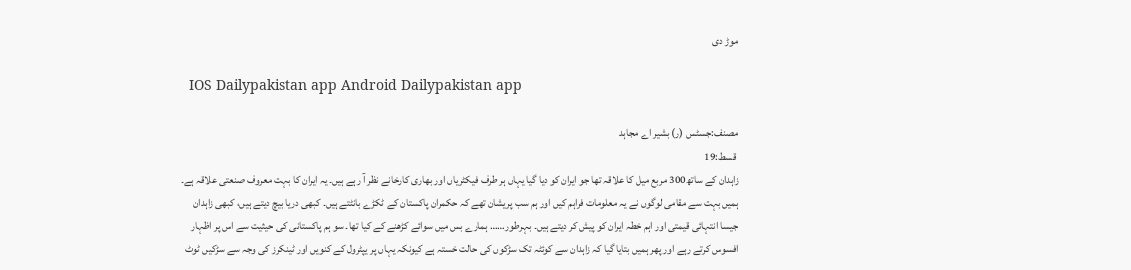موڑ دی

  IOS Dailypakistan app Android Dailypakistan app

مصنف:جسٹس (ر) بشیر اے مجاہد
 قسط:19
زاہدان کے ساتھ300 مربع میل کا علاقہ تھا جو ایران کو دیا گیا یہاں ہر طرف فیکٹریاں اور بھاری کارخانے نظر آ رہے ہیں۔ یہ ایران کا بہت معروف صنعتی علاقہ ہے۔ ہمیں بہت سے مقامی لوگوں نے یہ معلومات فراہم کیں اور ہم سب پریشان تھے کہ حکمران پاکستان کے ٹکڑے بانٹتے ہیں۔ کبھی دریا بیچ دیتے ہیں، کبھی زاہدان جیسا انتہائی قیمتی اور اہم خطہ ایران کو پیش کر دیتے ہیں۔ بہرطور…… ہمارے بس میں سوائے کڑھنے کے کیا تھا۔ سو ہم پاکستانی کی حیثیت سے اس پر اظہار افسوس کرتے رہے اور پھر ہمیں بتایا گیا کہ زاہدان سے کوئٹہ تک سڑکوں کی حالت خستہ ہے کیونکہ یہاں پر یپٹرول کے کنویں اور ٹینکرز کی وجہ سے سڑکیں ٹوٹ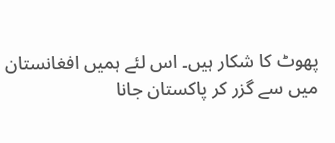پھوٹ کا شکار ہیں۔ اس لئے ہمیں افغانستان میں سے گزر کر پاکستان جانا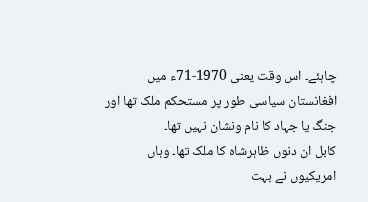چاہئے۔ اس وقت یعنی 1970-71ء میں افغانستان سیاسی طور پر مستحکم ملک تھا اور جنگ یا جہاد کا نام ونشان نہیں تھا۔
کابل ان دنوں ظاہرشاہ کا ملک تھا۔ وہاں امریکیوں نے بہت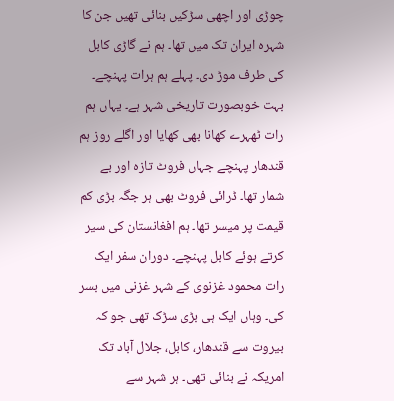چوڑی اور اچھی سڑکیں بنائی تھیں جن کا شہرہ ایران تک میں تھا۔ ہم نے گاڑی کابل کی طرف موڑ دی۔ پہلے ہم ہرات پہنچے۔ بہت خوبصورت تاریخی شہر ہے۔ یہاں ہم رات ٹھہرے کھانا بھی کھایا اور اگلے روز ہم قندھار پہنچے جہاں فروٹ تازہ اور بے شمار تھا۔ ڈرائی فروٹ بھی ہر جگہ بڑی کم قیمت پر میسر تھا۔ ہم افغانستان کی سیر کرتے ہوئے کابل پہنچے۔ دوران سفر ایک رات محمود غزنوی کے شہر غزنی میں بسر کی۔ وہاں ایک ہی بڑی سڑک تھی جو کہ بیروت سے قندھار، کابل، جلال آباد تک امریکہ نے بنائی تھی۔ ہر شہر سے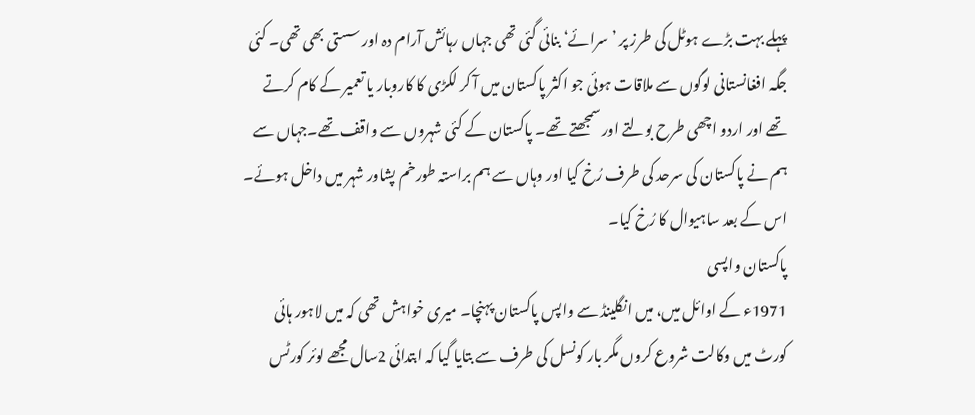پہلے بہت بڑے ہوٹل کی طرز پر ’سرائے‘ بنائی گئی تھی جہاں رہائش آرام دہ اور سستی بھی تھی۔ کئی جگہ افغانستانی لوگوں سے ملاقات ہوئی جو اکثر پاکستان میں آ کر لکڑی کا کاروبار یا تعمیر کے کام کرتے تھے اور اردو اچھی طرح بولتے اور سمجھتے تھے۔ پاکستان کے کئی شہروں سے واقف تھے۔جہاں سے ہم نے پاکستان کی سرحد کی طرف رُخ کیا اور وہاں سے ہم براستہ طورخم پشاور شہر میں داخل ہوئے۔ اس کے بعد ساہیوال کا رُخ کیا۔
پاکستان واپسی
1971ء کے اوائل میں، میں انگلینڈ سے واپس پاکستان پہنچا۔ میری خواہش تھی کہ میں لاہور ہائی کورٹ میں وکالت شروع کروں مگر بار کونسل کی طرف سے بتایا گیا کہ ابتدائی 2سال مجھے لوئر کورٹس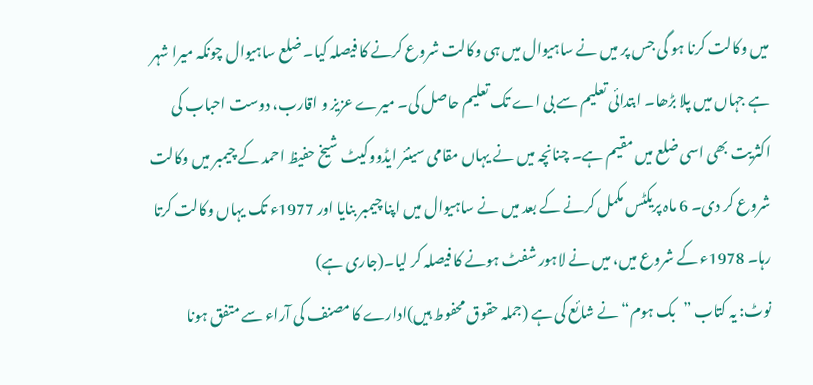میں وکالت کرنا ہو گی جس پر میں نے ساہیوال میں ہی وکالت شروع کرنے کا فیصلہ کیا۔ ضلع ساہیوال چونکہ میرا شہر ہے جہاں میں پلا بڑھا۔ ابتدائی تعلیم سے بی اے تک تعلیم حاصل کی۔ میرے عزیز و اقارب، دوست احباب کی اکثریت بھی اسی ضلع میں مقیم ہے۔ چنانچہ میں نے یہاں مقامی سینئر ایڈووکیٹ شیخ حفیظ احمد کے چیمبر میں وکالت شروع کر دی۔ 6 ماہ پریکٹس مکمل کرنے کے بعد میں نے ساہیوال میں اپنا چیمبر بنایا اور 1977ء تک یہاں وکالت کرتا رہا۔ 1978ء کے شروع میں، میں نے لاہور شفٹ ہونے کا فیصلہ کر لیا۔(جاری ہے)
نوٹ: یہ کتاب ”بک ہوم“ نے شائع کی ہے (جملہ حقوق محفوط ہیں)ادارے کا مصنف کی آراء سے متفق ہونا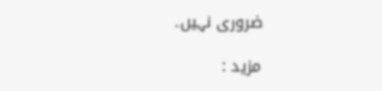ضروری نہیں۔

مزید :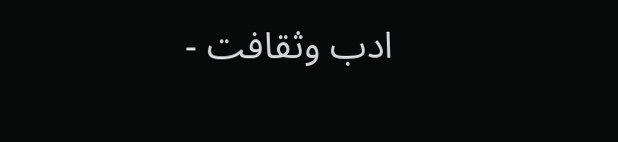ادب وثقافت -